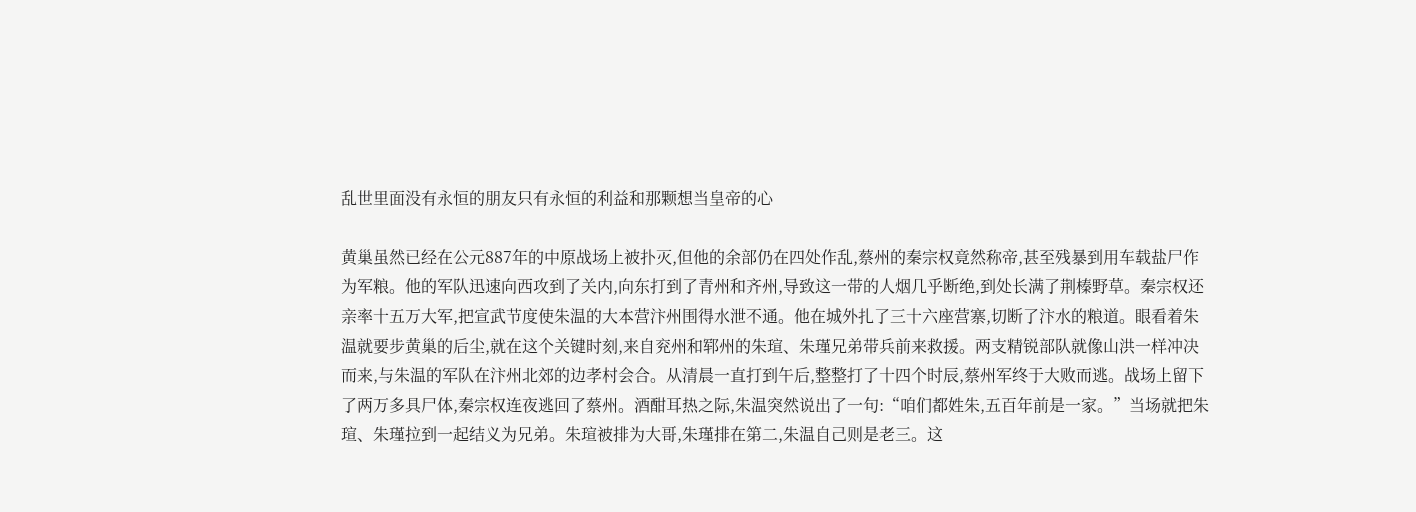乱世里面没有永恒的朋友只有永恒的利益和那颗想当皇帝的心

黄巢虽然已经在公元887年的中原战场上被扑灭,但他的余部仍在四处作乱,蔡州的秦宗权竟然称帝,甚至残暴到用车载盐尸作为军粮。他的军队迅速向西攻到了关内,向东打到了青州和齐州,导致这一带的人烟几乎断绝,到处长满了荆榛野草。秦宗权还亲率十五万大军,把宣武节度使朱温的大本营汴州围得水泄不通。他在城外扎了三十六座营寨,切断了汴水的粮道。眼看着朱温就要步黄巢的后尘,就在这个关键时刻,来自兖州和郓州的朱瑄、朱瑾兄弟带兵前来救援。两支精锐部队就像山洪一样冲决而来,与朱温的军队在汴州北郊的边孝村会合。从清晨一直打到午后,整整打了十四个时辰,蔡州军终于大败而逃。战场上留下了两万多具尸体,秦宗权连夜逃回了蔡州。酒酣耳热之际,朱温突然说出了一句:“咱们都姓朱,五百年前是一家。”当场就把朱瑄、朱瑾拉到一起结义为兄弟。朱瑄被排为大哥,朱瑾排在第二,朱温自己则是老三。这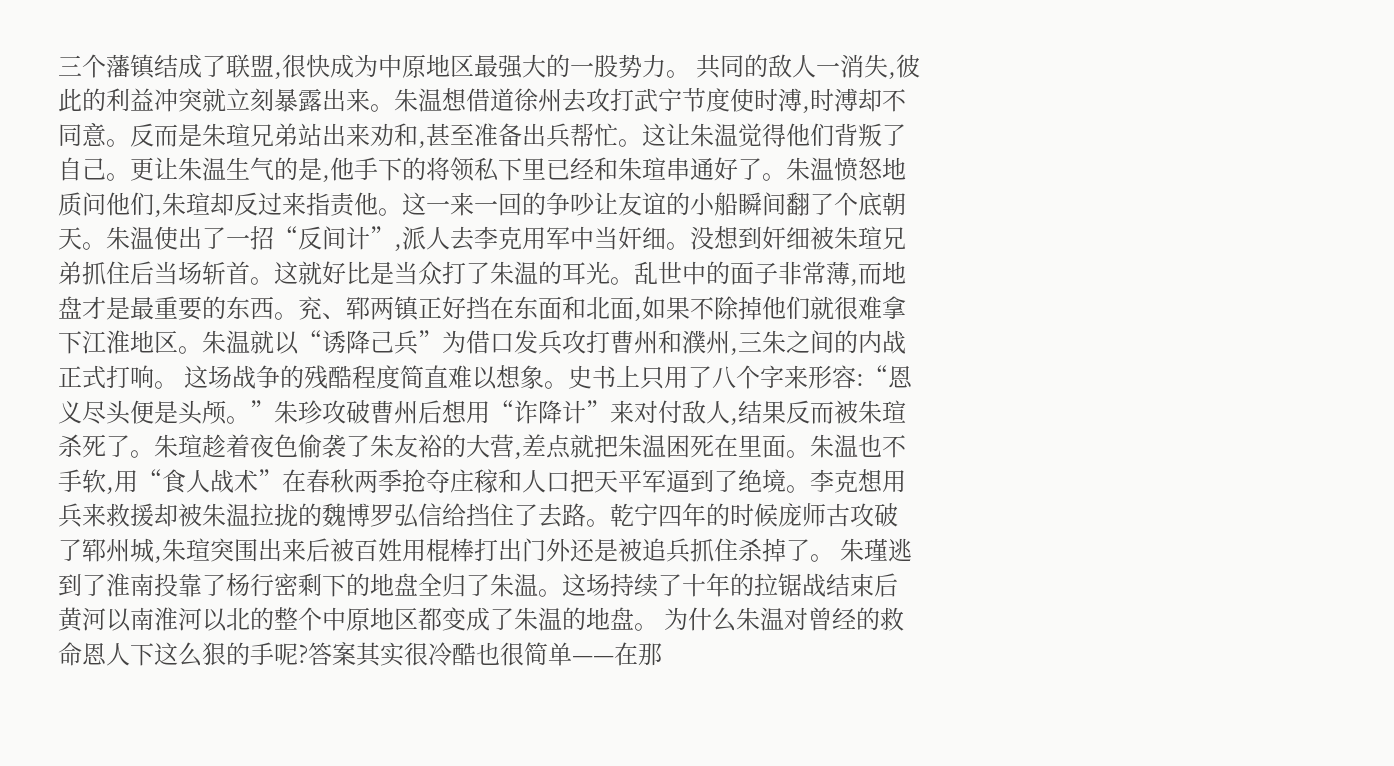三个藩镇结成了联盟,很快成为中原地区最强大的一股势力。 共同的敌人一消失,彼此的利益冲突就立刻暴露出来。朱温想借道徐州去攻打武宁节度使时溥,时溥却不同意。反而是朱瑄兄弟站出来劝和,甚至准备出兵帮忙。这让朱温觉得他们背叛了自己。更让朱温生气的是,他手下的将领私下里已经和朱瑄串通好了。朱温愤怒地质问他们,朱瑄却反过来指责他。这一来一回的争吵让友谊的小船瞬间翻了个底朝天。朱温使出了一招“反间计”,派人去李克用军中当奸细。没想到奸细被朱瑄兄弟抓住后当场斩首。这就好比是当众打了朱温的耳光。乱世中的面子非常薄,而地盘才是最重要的东西。兖、郓两镇正好挡在东面和北面,如果不除掉他们就很难拿下江淮地区。朱温就以“诱降己兵”为借口发兵攻打曹州和濮州,三朱之间的内战正式打响。 这场战争的残酷程度简直难以想象。史书上只用了八个字来形容:“恩义尽头便是头颅。”朱珍攻破曹州后想用“诈降计”来对付敌人,结果反而被朱瑄杀死了。朱瑄趁着夜色偷袭了朱友裕的大营,差点就把朱温困死在里面。朱温也不手软,用“食人战术”在春秋两季抢夺庄稼和人口把天平军逼到了绝境。李克想用兵来救援却被朱温拉拢的魏博罗弘信给挡住了去路。乾宁四年的时候庞师古攻破了郓州城,朱瑄突围出来后被百姓用棍棒打出门外还是被追兵抓住杀掉了。 朱瑾逃到了淮南投靠了杨行密剩下的地盘全归了朱温。这场持续了十年的拉锯战结束后黄河以南淮河以北的整个中原地区都变成了朱温的地盘。 为什么朱温对曾经的救命恩人下这么狠的手呢?答案其实很冷酷也很简单——在那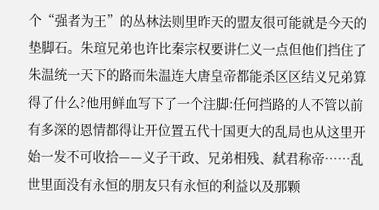个“强者为王”的丛林法则里昨天的盟友很可能就是今天的垫脚石。朱瑄兄弟也许比秦宗权要讲仁义一点但他们挡住了朱温统一天下的路而朱温连大唐皇帝都能杀区区结义兄弟算得了什么?他用鲜血写下了一个注脚:任何挡路的人不管以前有多深的恩情都得让开位置五代十国更大的乱局也从这里开始一发不可收拾——义子干政、兄弟相残、弑君称帝……乱世里面没有永恒的朋友只有永恒的利益以及那颗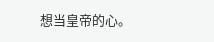想当皇帝的心。